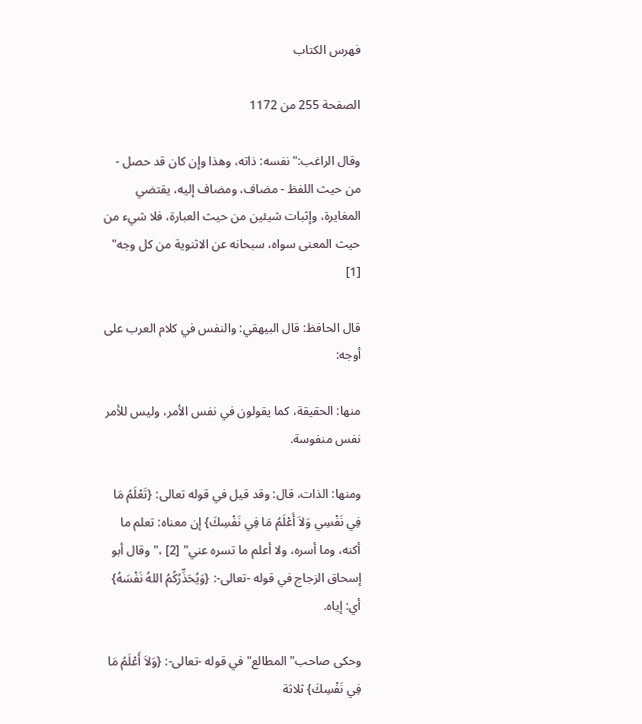فهرس الكتاب

الصفحة 255 من 1172

وقال الراغب:"نفسه: ذاته، وهذا وإن كان قد حصل - من حيث اللفظ - مضاف، ومضاف إليه، يقتضي المغايرة، وإثبات شيئين من حيث العبارة، فلا شيء من حيث المعنى سواه، سبحانه عن الاثنوية من كل وجه" [1]

قال الحافظ: قال البيهقي: والنفس في كلام العرب على أوجه:

منها: الحقيقة، كما يقولون في نفس الأمر، وليس للأمر نفس منفوسة.

ومنها: الذات، قال: وقد قيل في قوله تعالى: {تَعْلَمُ مَا فِي نَفْسِي وَلاَ أَعْلَمُ مَا فِي نَفْسِكَ} إن معناه: تعلم ما أكنه، وما أسره، ولا أعلم ما تسره عني" [2] ،"وقال أبو إسحاق الزجاج في قوله -تعالى-: {وَيُحَذِّرُكُمُ اللهُ نَفْسَهُ} أي: إياه.

وحكى صاحب"المطالع"في قوله -تعالى-: {وَلاَ أَعْلَمُ مَا فِي نَفْسِكَ} ثلاثة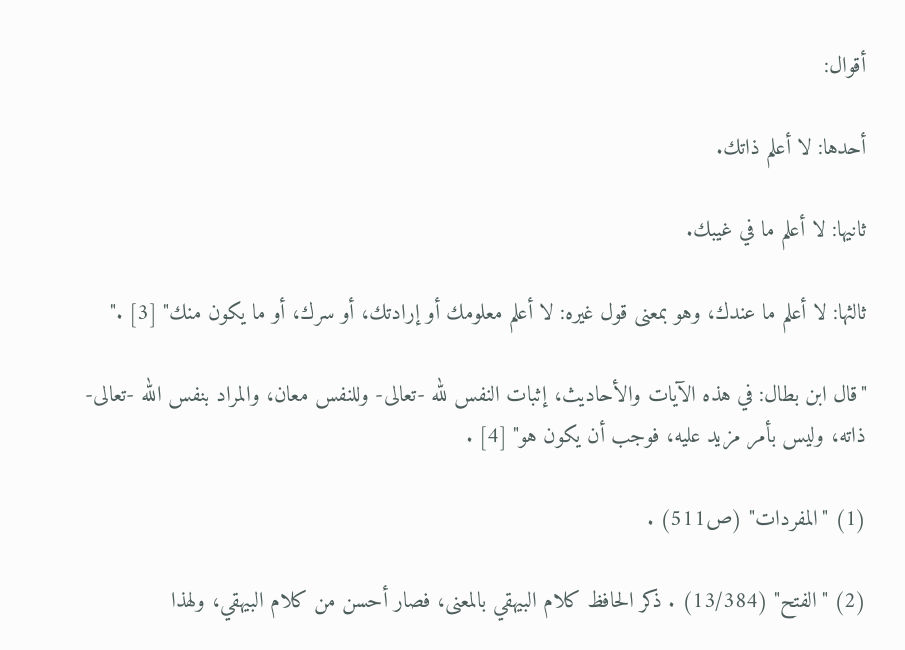أقوال:

أحدها: لا أعلم ذاتك.

ثانيها: لا أعلم ما في غيبك.

ثالثها: لا أعلم ما عندك، وهو بمعنى قول غيره: لا أعلم معلومك أو إرادتك، أو سرك، أو ما يكون منك" [3] ."

"قال ابن بطال: في هذه الآيات والأحاديث، إثبات النفس لله -تعالى- وللنفس معان، والمراد بنفس الله -تعالى- ذاته، وليس بأمر مزيد عليه، فوجب أن يكون هو" [4] .

(1) "المفردات" (ص511) .

(2) "الفتح" (13/384) . ذكر الحافظ كلام البيهقي بالمعنى، فصار أحسن من كلام البيهقي، ولهذا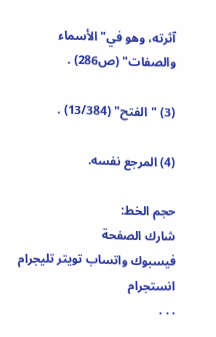آثرته، وهو في"الأسماء والصفات" (ص286) .

(3) "الفتح" (13/384) .

(4) المرجع نفسه.

حجم الخط:
شارك الصفحة
فيسبوك واتساب تويتر تليجرام انستجرام
. . .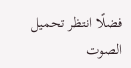فضلًا انتظر تحميل الصوت